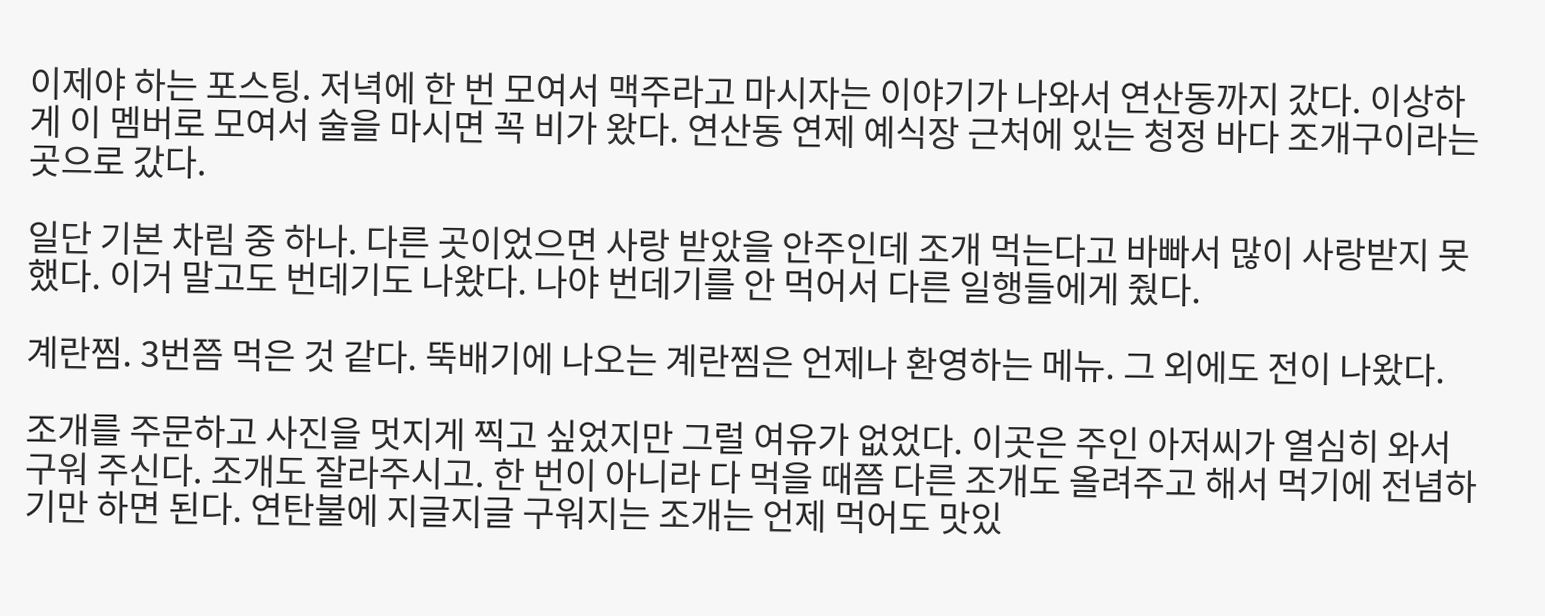이제야 하는 포스팅. 저녁에 한 번 모여서 맥주라고 마시자는 이야기가 나와서 연산동까지 갔다. 이상하게 이 멤버로 모여서 술을 마시면 꼭 비가 왔다. 연산동 연제 예식장 근처에 있는 청정 바다 조개구이라는 곳으로 갔다.

일단 기본 차림 중 하나. 다른 곳이었으면 사랑 받았을 안주인데 조개 먹는다고 바빠서 많이 사랑받지 못했다. 이거 말고도 번데기도 나왔다. 나야 번데기를 안 먹어서 다른 일행들에게 줬다.

계란찜. 3번쯤 먹은 것 같다. 뚝배기에 나오는 계란찜은 언제나 환영하는 메뉴. 그 외에도 전이 나왔다.

조개를 주문하고 사진을 멋지게 찍고 싶었지만 그럴 여유가 없었다. 이곳은 주인 아저씨가 열심히 와서 구워 주신다. 조개도 잘라주시고. 한 번이 아니라 다 먹을 때쯤 다른 조개도 올려주고 해서 먹기에 전념하기만 하면 된다. 연탄불에 지글지글 구워지는 조개는 언제 먹어도 맛있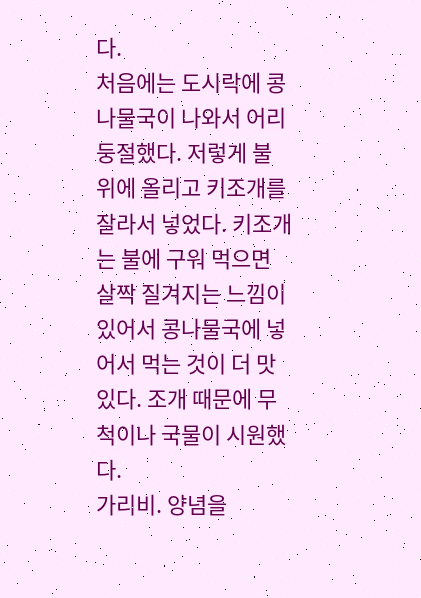다.
처음에는 도시락에 콩나물국이 나와서 어리둥절했다. 저렇게 불 위에 올리고 키조개를 잘라서 넣었다. 키조개는 불에 구워 먹으면 살짝 질겨지는 느낌이 있어서 콩나물국에 넣어서 먹는 것이 더 맛있다. 조개 때문에 무척이나 국물이 시원했다.
가리비. 양념을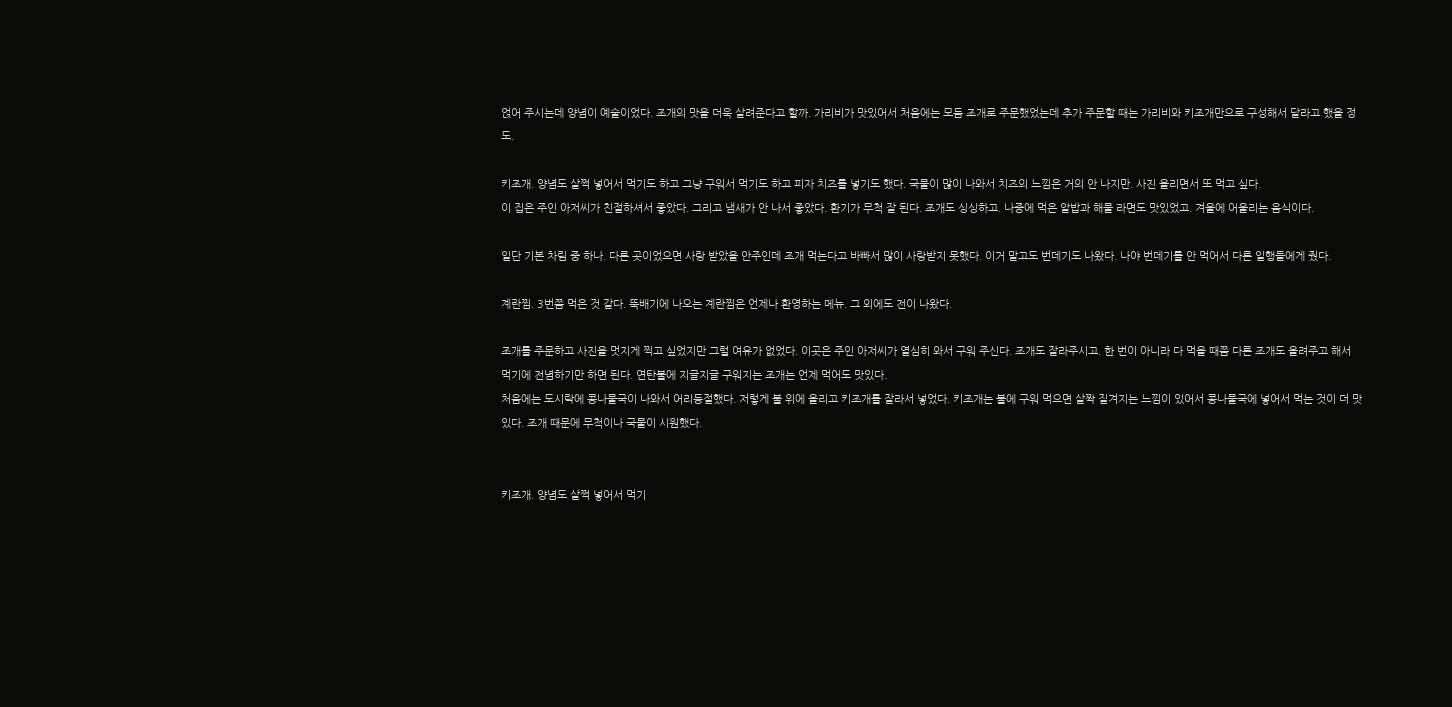얹어 주시는데 양념이 예술이었다. 조개의 맛을 더욱 살려준다고 할까. 가리비가 맛있어서 처음에는 모듬 조개로 주문했었는데 추가 주문할 때는 가리비와 키조개만으로 구성해서 달라고 했을 정도.

키조개. 양념도 살쩍 넣어서 먹기도 하고 그냥 구워서 먹기도 하고 피자 치즈를 넣기도 했다. 국물이 많이 나와서 치즈의 느낌은 거의 안 나지만. 사진 올리면서 또 먹고 싶다.
이 집은 주인 아저씨가 친절하셔서 좋았다. 그리고 냄새가 안 나서 좋았다. 환기가 무척 잘 된다. 조개도 싱싱하고. 나중에 먹은 알밥과 해물 라면도 맛있었고. 겨울에 어울리는 음식이다.

일단 기본 차림 중 하나. 다른 곳이었으면 사랑 받았을 안주인데 조개 먹는다고 바빠서 많이 사랑받지 못했다. 이거 말고도 번데기도 나왔다. 나야 번데기를 안 먹어서 다른 일행들에게 줬다.

계란찜. 3번쯤 먹은 것 같다. 뚝배기에 나오는 계란찜은 언제나 환영하는 메뉴. 그 외에도 전이 나왔다.

조개를 주문하고 사진을 멋지게 찍고 싶었지만 그럴 여유가 없었다. 이곳은 주인 아저씨가 열심히 와서 구워 주신다. 조개도 잘라주시고. 한 번이 아니라 다 먹을 때쯤 다른 조개도 올려주고 해서 먹기에 전념하기만 하면 된다. 연탄불에 지글지글 구워지는 조개는 언제 먹어도 맛있다.
처음에는 도시락에 콩나물국이 나와서 어리둥절했다. 저렇게 불 위에 올리고 키조개를 잘라서 넣었다. 키조개는 불에 구워 먹으면 살짝 질겨지는 느낌이 있어서 콩나물국에 넣어서 먹는 것이 더 맛있다. 조개 때문에 무척이나 국물이 시원했다.


키조개. 양념도 살쩍 넣어서 먹기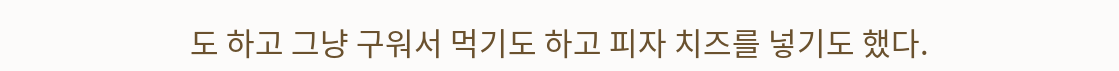도 하고 그냥 구워서 먹기도 하고 피자 치즈를 넣기도 했다.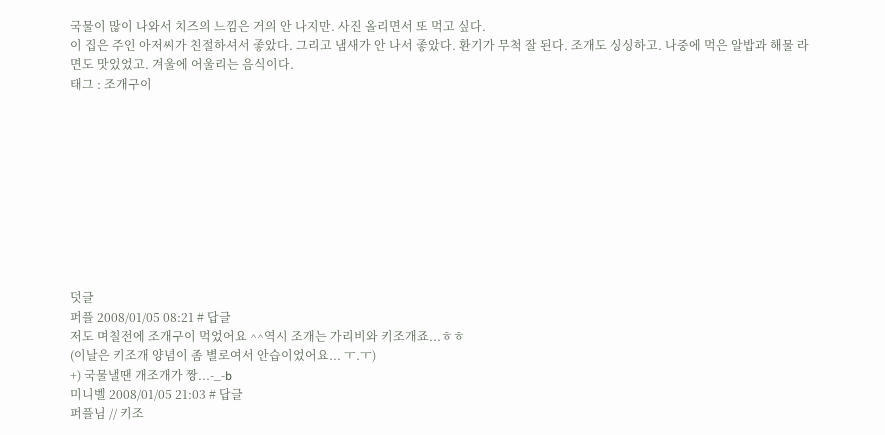국물이 많이 나와서 치즈의 느낌은 거의 안 나지만. 사진 올리면서 또 먹고 싶다.
이 집은 주인 아저씨가 친절하셔서 좋았다. 그리고 냄새가 안 나서 좋았다. 환기가 무척 잘 된다. 조개도 싱싱하고. 나중에 먹은 알밥과 해물 라면도 맛있었고. 겨울에 어울리는 음식이다.
태그 : 조개구이










덧글
퍼플 2008/01/05 08:21 # 답글
저도 며칠전에 조개구이 먹었어요 ^^역시 조개는 가리비와 키조개죠...ㅎㅎ
(이날은 키조개 양념이 좀 별로여서 안습이었어요... ㅜ.ㅜ)
+) 국물낼땐 개조개가 짱...-_-b
미니벨 2008/01/05 21:03 # 답글
퍼플님 // 키조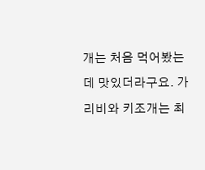개는 처음 먹어봤는데 맛있더라구요. 가리비와 키조개는 최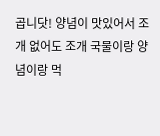곱니닷! 양념이 맛있어서 조개 없어도 조개 국물이랑 양념이랑 먹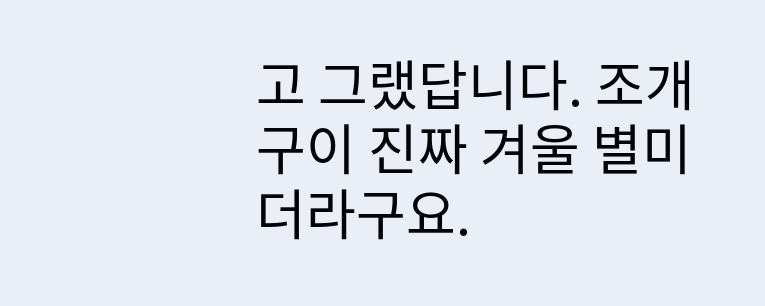고 그랬답니다. 조개구이 진짜 겨울 별미더라구요.